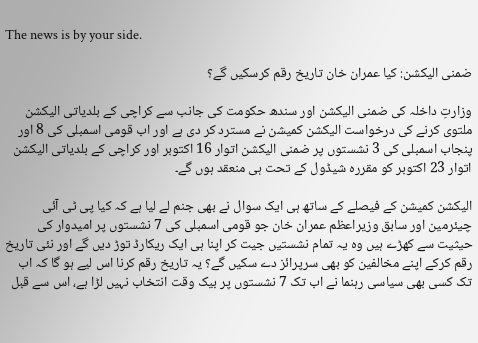The news is by your side.

ضمنی الیکشن: کیا عمران خان تاریخ رقم کرسکیں گے؟

وزارتِ داخلہ کی ضمنی الیکشن اور سندھ حکومت کی جانب سے کراچی کے بلدیاتی الیکشن ملتوی کرنے کی درخواست الیکشن کمیشن نے مسترد کر دی ہے اور اب قومی اسمبلی کی 8 اور پنجاب اسمبلی کی 3 نشستوں پر ضمنی الیکشن اتوار 16 اکتوبر اور کراچی کے بلدیاتی الیکشن اتوار 23 اکتوبر کو مقررہ شیڈول کے تحت ہی منعقد ہوں گے۔

الیکشن کمیشن کے فیصلے کے ساتھ ہی ایک سوال نے بھی جنم لے لیا ہے کہ کیا پی ٹی آئی چیئرمین اور سابق وزیراعظم عمران خان جو قومی اسمبلی کی 7 نشستوں پر امیدوار کی حیثیت سے کھڑے ہیں وہ یہ تمام نشستیں جیت کر اپنا ہی ایک ریکارڈ توڑ دیں گے اور نئی تاریخ رقم کرکے اپنے مخالفین کو بھی سرپرائز دے سکیں گے؟ یہ تاریخ رقم کرنا اس لیے ہو گا کہ اب تک کسی بھی سیاسی رہنما نے اب تک 7 نشستوں پر بیک وقت انتخاب نہیں لڑا ہے، اس سے قبل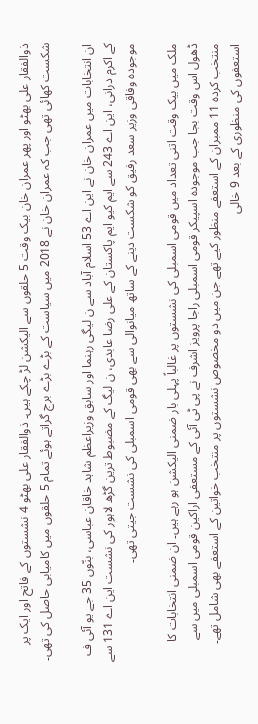ذوالفقار علی بھٹو اور پھر عمران خان بیک وقت 5 حلقوں سے الیکشن لڑ چکے ہیں۔ ذوالفقار علی بھٹو 4 نشستوں کے فاتح اور ایک پر شکست کھائی تھی جب کہ عمران خان نے 2018 میں سیاست کے بڑے بڑے برج گراتے ہوئے تمام 5 حلقوں میں کامیابی حاصل کی تھی۔

ان انتخابات میں عمران خان نے این اے 53 اسلام آباد سے ن لیگی رہنما اور سابق وزیراعظم شاہد خاقان عباسی، بنّوں 35 جے یو آئی ف کے اکرم درانی، این اے 243 سے ایم کیو ایم پاکستان کے علی رضا عابدی، ن لیگ کے مضبوط ترین گڑھ لاہور کی نشست این اے 131 سے موجودہ وفاقی وزیر سعد رفیق کو شکست دینے کے ساتھ میانوالی سے بھی قومی اسمبلی کی نشست جیتی تھی۔

ملک میں بیک وقت اتنی تعداد میں قومی اسمبلی کی نشستوں پر غالباً پہلی بار ضمنی الیکشن ہو رہے ہیں۔ ان ضمنی انتخابات کا ڈھول اس وقت بجا جب موجودہ اسپیکر قومی اسمبلی راجا پرویز اشرف نے پی ٹی آئی کے مستعفی اراکین قومی اسمبلی میں سے منتخب کردہ 11 ممبران کے استعفے منظور کیے تھے جن میں دو مخصوص نشستوں پر منتخب خواتین کے استعفے بھی شامل تھے۔ استعفوں کی منظوری کے بعد 9 خالی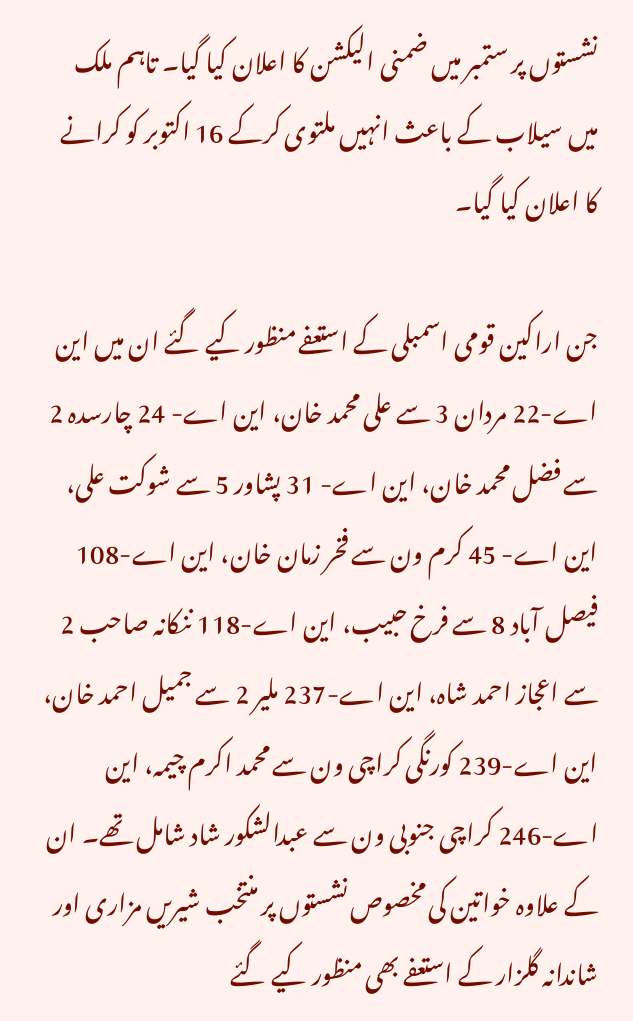نشستوں پر ستمبر میں ضمنی الیکشن کا اعلان کیا گیا۔ تاہم ملک میں سیلاب کے باعث انہیں ملتوی کرکے 16 اکتوبر کو کرانے کا اعلان کیا گیا۔

جن اراکین قومی اسمبلی کے استعفے منظور کیے گئے ان میں این اے-22 مردان 3 سے علی محمد خان، این اے- 24 چارسدہ 2 سے فضل محمد خان، این اے- 31 پشاور 5 سے شوکت علی، این اے- 45 کرم ون سے فخر زمان خان، این اے-108 فیصل آباد 8 سے فرخ حبیب، این اے-118 ننکانہ صاحب 2 سے اعجاز احمد شاہ، این اے-237 ملیر 2 سے جمیل احمد خان، این اے-239 کورنگی کراچی ون سے محمد اکرم چیمہ، این اے-246 کراچی جنوبی ون سے عبدالشکور شاد شامل تھے۔ ان کے علاوہ خواتین کی مخصوص نشستوں پر منتخب شیریں مزاری اور شاندانہ گلزار کے استعفے بھی منظور کیے گئے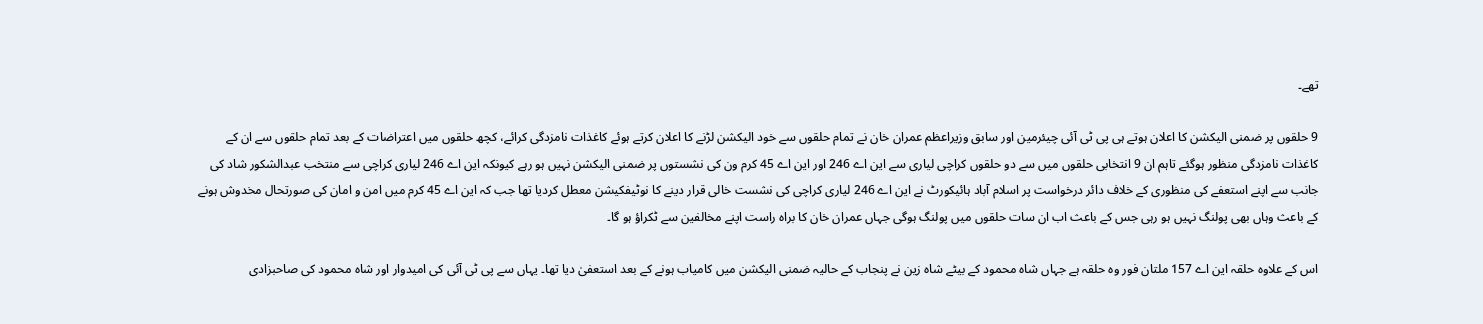تھے۔

9 حلقوں پر ضمنی الیکشن کا اعلان ہوتے ہی پی ٹی آئی چیئرمین اور سابق وزیراعظم عمران خان نے تمام حلقوں سے خود الیکشن لڑنے کا اعلان کرتے ہوئے کاغذات نامزدگی کرائے، کچھ حلقوں میں اعتراضات کے بعد تمام حلقوں سے ان کے کاغذات نامزدگی منظور ہوگئے تاہم ان 9 انتخابی حلقوں میں سے دو حلقوں کراچی لیاری سے این اے 246 اور این اے 45 کرم ون کی نشستوں پر ضمنی الیکشن نہیں ہو رہے کیونکہ این اے 246 لیاری کراچی سے منتخب عبدالشکور شاد کی جانب سے اپنے استعفے کی منظوری کے خلاف دائر درخواست پر اسلام آباد ہائیکورٹ نے این اے 246 لیاری کراچی کی نشست خالی قرار دینے کا نوٹیفکیشن معطل کردیا تھا جب کہ این اے 45 کرم میں امن و امان کی صورتحال مخدوش ہونے کے باعث وہاں بھی پولنگ نہیں ہو رہی جس کے باعث اب ان سات حلقوں میں پولنگ ہوگی جہاں عمران خان کا براہ راست اپنے مخالفین سے ٹکراؤ ہو گا۔

اس کے علاوہ حلقہ این اے 157 ملتان فور وہ حلقہ ہے جہاں شاہ محمود کے بیٹے شاہ زین نے پنجاب کے حالیہ ضمنی الیکشن میں کامیاب ہونے کے بعد استعفیٰ دیا تھا۔ یہاں سے پی ٹی آئی کی امیدوار اور شاہ محمود کی صاحبزادی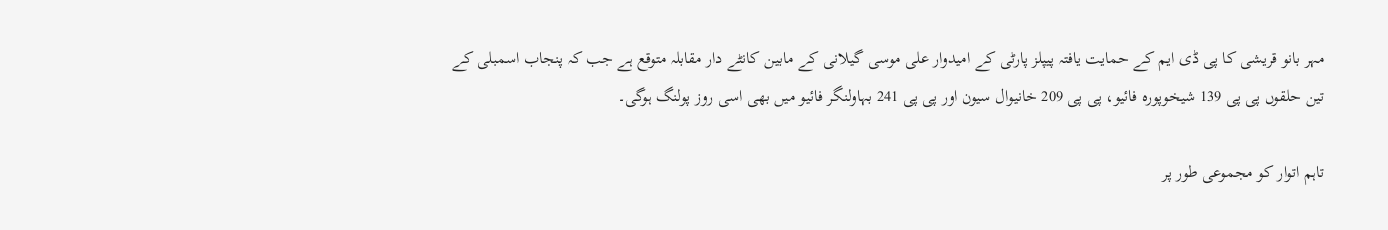مہر بانو قریشی کا پی ڈی ایم کے حمایت یافتہ پیپلز پارٹی کے امیدوار علی موسی گیلانی کے مابین کانٹے دار مقابلہ متوقع ہے جب کہ پنجاب اسمبلی کے تین حلقوں پی پی 139 شیخوپورہ فائیو، پی پی 209 خانیوال سیون اور پی پی 241 بہاولنگر فائیو میں بھی اسی روز پولنگ ہوگی۔

تاہم اتوار کو مجموعی طور پر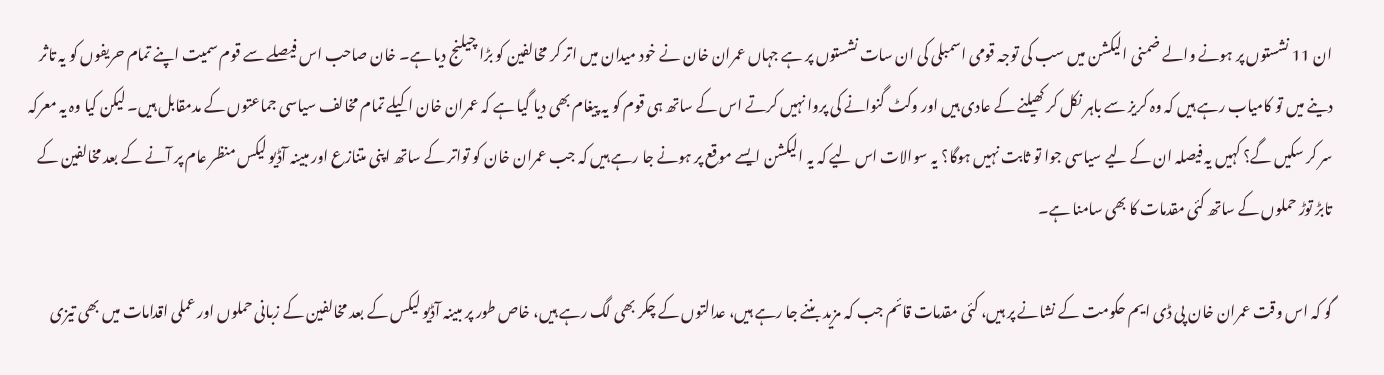ان 11 نشستوں پر ہونے والے ضمنی الیکشن میں سب کی توجہ قومی اسمبلی کی ان سات نشستوں پر ہے جہاں عمران خان نے خود میدان میں اتر کر مخالفین کو بڑا چیلنج دیا ہے۔ خان صاحب اس فیصلے سے قوم سمیت اپنے تمام حریفوں کو یہ تاثر دینے میں تو کامیاب رہے ہیں کہ وہ کریز سے باہر نکل کر کھیلنے کے عادی ہیں اور وکٹ گنوانے کی پروا نہیں کرتے اس کے ساتھ ہی قوم کو یہ پیغام بھی دیا گیا ہے کہ عمران خان اکیلے تمام مخالف سیاسی جماعتوں کے مدمقابل ہیں۔ لیکن کیا وہ یہ معرکہ سر کر سکیں گے؟ کہیں یہ فیصلہ ان کے لیے سیاسی جوا تو ثابت نہیں ہوگا؟ یہ سوالات اس لیے کہ یہ الیکشن ایسے موقع پر ہونے جا رہے ہیں کہ جب عمران خان کو تواتر کے ساتھ اپنی متنازع اور مبینہ آڈیو لیکس منظر عام پر آنے کے بعد مخالفین کے تابڑ توڑ حملوں کے ساتھ کئی مقدمات کا بھی سامنا ہے۔

گو کہ اس وقت عمران خان پی ڈی ایم حکومت کے نشانے پر ہیں، کئی مقدمات قائم جب کہ مزید بننے جا رہے ہیں، عدالتوں کے چکر بھی لگ رہے ہیں، خاص طور پر مبینہ آڈیو لیکس کے بعد مخالفین کے زبانی حملوں اور عملی اقدامات میں بھی تیزی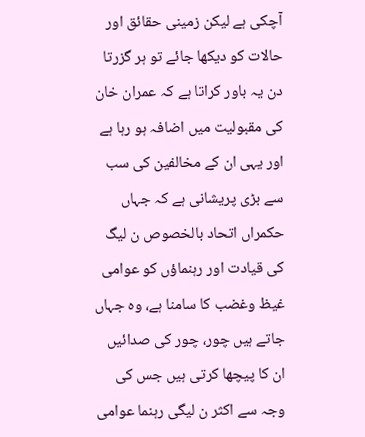آچکی ہے لیکن زمینی حقائق اور حالات کو دیکھا جائے تو ہر گزرتا دن یہ باور کراتا ہے کہ عمران خان کی مقبولیت میں اضافہ ہو رہا ہے اور یہی ان کے مخالفین کی سب سے بڑی پریشانی ہے کہ جہاں حکمراں اتحاد بالخصوص ن لیگ کی قیادت اور رہنماؤں کو عوامی غیظ وغضب کا سامنا ہے، وہ جہاں جاتے ہیں چور، چور کی صدائیں ان کا پیچھا کرتی ہیں جس کی وجہ سے اکثر ن لیگی رہنما عوامی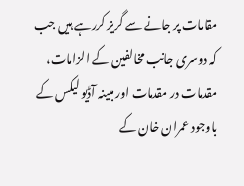مقامات پر جانے سے گریز کررہے ہیں جب کہ دوسری جانب مخالفین کے الزامات، مقدمات در مقدمات اور مبینہ آڈیو لیکس کے باوجود عمران خان کے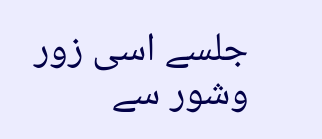جلسے اسی زور وشور سے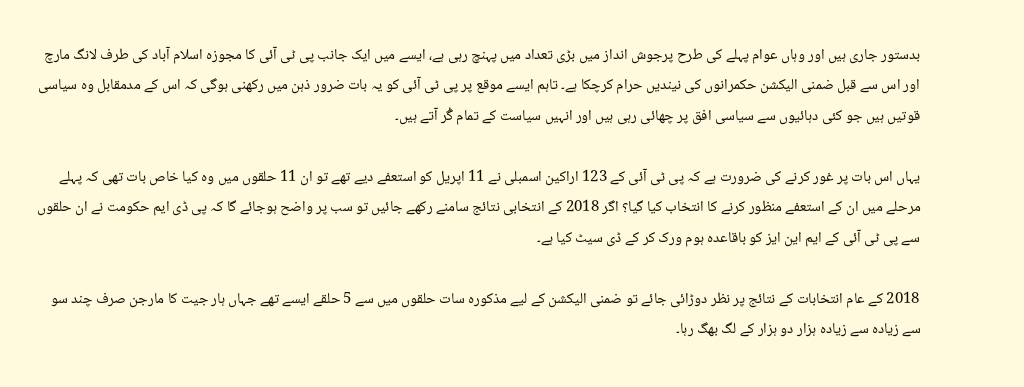بدستور جاری ہیں اور وہاں عوام پہلے کی طرح پرجوش انداز میں بڑی تعداد میں پہنچ رہی ہے، ایسے میں ایک جانب پی ٹی آئی کا مجوزہ اسلام آباد کی طرف لانگ مارچ اور اس سے قبل ضمنی الیکشن حکمرانوں کی نیندیں حرام کرچکا ہے۔ تاہم ایسے موقع پر پی ٹی آئی کو یہ بات ضرور ذہن میں رکھنی ہوگی کہ اس کے مدمقابل وہ سیاسی قوتیں ہیں جو کئی دہائیوں سے سیاسی افق پر چھائی رہی ہیں اور انہیں سیاست کے تمام گُر آتے ہیں۔

یہاں اس بات پر غور کرنے کی ضرورت ہے کہ پی ٹی آئی کے 123 اراکین اسمبلی نے 11 اپریل کو استعفے دیے تھے تو ان 11 حلقوں میں وہ کیا خاص بات تھی کہ پہلے مرحلے میں ان کے استعفے منظور کرنے کا انتخاب کیا گیا؟ اگر 2018 کے انتخابی نتائج سامنے رکھے جائیں تو سب پر واضح ہوجائے گا کہ پی ڈی ایم حکومت نے ان حلقوں سے پی ٹی آئی کے ایم این ایز کو باقاعدہ ہوم ورک کر کے ڈی سیٹ کیا ہے۔

2018 کے عام انتخابات کے نتائج پر نظر دوڑائی جائے تو ضمنی الیکشن کے لیے مذکورہ سات حلقوں میں سے 5 حلقے ایسے تھے جہاں ہار جیت کا مارجن صرف چند سو سے زیادہ سے زیادہ ہزار دو ہزار کے لگ بھگ رہا۔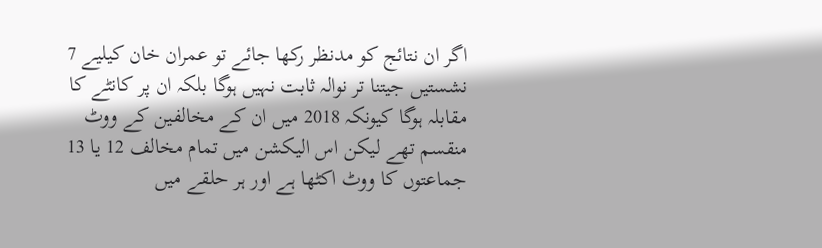اگر ان نتائج کو مدنظر رکھا جائے تو عمران خان کیلیے 7 نشستیں جیتنا تر نوالہ ثابت نہیں ہوگا بلکہ ان پر کانٹے کا مقابلہ ہوگا کیونکہ 2018 میں ان کے مخالفین کے ووٹ منقسم تھے لیکن اس الیکشن میں تمام مخالف 12 یا 13 جماعتوں کا ووٹ اکٹھا ہے اور ہر حلقے میں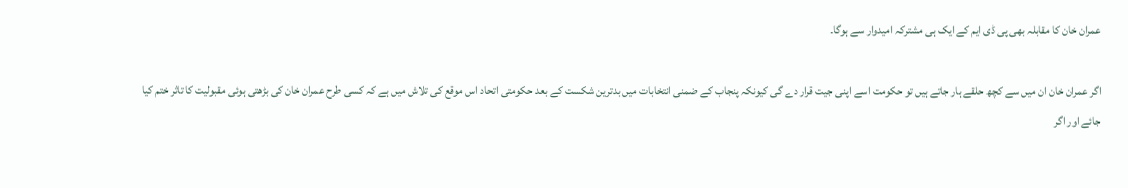عمران خان کا مقابلہ بھی پی ڈی ایم کے ایک ہی مشترکہ امیدوار سے ہوگا۔

اگر عمران خان ان میں سے کچھ حلقے ہار جاتے ہیں تو حکومت اسے اپنی جیت قرار دے گی کیونکہ پنجاب کے ضمنی انتخابات میں بدترین شکست کے بعد حکومتی اتحاد اس موقع کی تلاش میں ہے کہ کسی طرح عمران خان کی بڑھتی ہوئی مقبولیت کا تاثر ختم کیا جائے اور اگر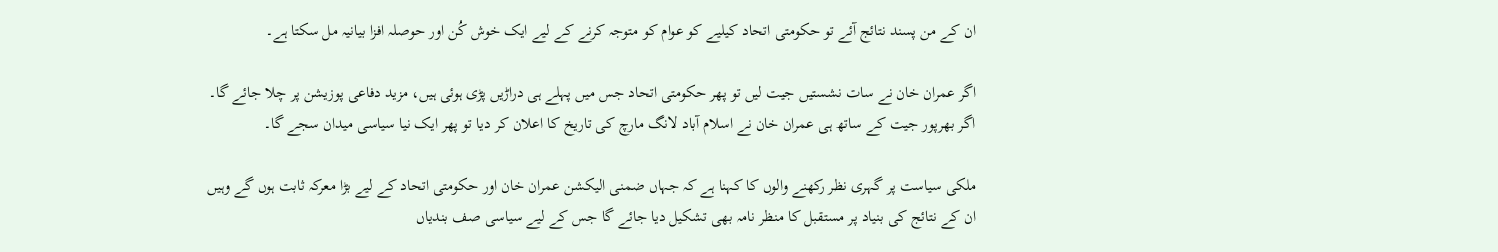ان کے من پسند نتائج آئے تو حکومتی اتحاد کیلیے کو عوام کو متوجہ کرنے کے لیے ایک خوش کُن اور حوصلہ افزا بیانیہ مل سکتا ہے۔

اگر عمران خان نے سات نشستیں جیت لیں تو پھر حکومتی اتحاد جس میں پہلے ہی دراڑیں‌ پڑی ہوئی ہیں، مزید دفاعی پوزیشن پر چلا جائے گا۔ اگر بھرپور جیت کے ساتھ ہی عمران خان نے اسلام آباد لانگ مارچ کی تاریخ کا اعلان کر دیا تو پھر ایک نیا سیاسی میدان سجے گا۔

ملکی سیاست پر گہری نظر رکھنے والوں کا کہنا ہے کہ جہاں ضمنی الیکشن عمران خان اور حکومتی اتحاد کے لیے بڑا معرکہ ثابت ہوں گے وہیں ان کے نتائج کی بنیاد پر مستقبل کا منظر نامہ بھی تشکیل دیا جائے گا جس کے لیے سیاسی صف بندیاں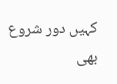کہیں دور شروع بھی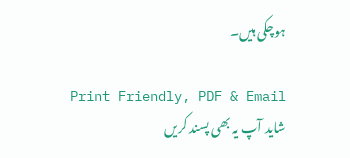ہوچکی ہیں۔

Print Friendly, PDF & Email
شاید آپ یہ بھی پسند کریں